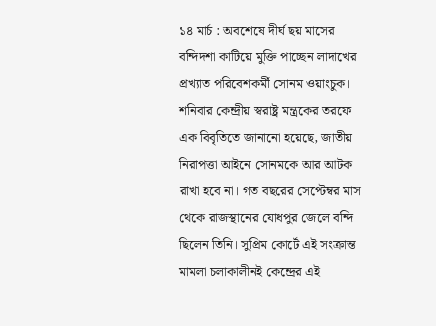১৪ মার্চ : অবশেষে দীর্ঘ ছয় মাসের বন্দিদশা কাটিয়ে মুক্তি পাচ্ছেন লাদাখের প্রখ্যাত পরিবেশকর্মী সোনম ওয়াংচুক। শনিবার কেন্দ্রীয় স্বরাষ্ট্র মন্ত্রকের তরফে এক বিবৃতিতে জানানো হয়েছে, জাতীয় নিরাপত্তা আইনে সোনমকে আর আটক রাখা হবে না। গত বছরের সেপ্টেম্বর মাস থেকে রাজস্থানের যোধপুর জেলে বন্দি ছিলেন তিনি। সুপ্রিম কোর্টে এই সংক্রান্ত মামলা চলাকালীনই কেন্দ্রের এই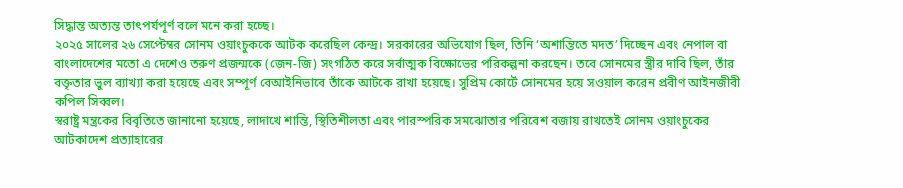সিদ্ধান্ত অত্যন্ত তাৎপর্যপূর্ণ বলে মনে করা হচ্ছে।
২০২৫ সালের ২৬ সেপ্টেম্বর সোনম ওয়াংচুককে আটক করেছিল কেন্দ্র। সরকারের অভিযোগ ছিল, তিনি ‘অশান্তিতে মদত’ দিচ্ছেন এবং নেপাল বা বাংলাদেশের মতো এ দেশেও তরুণ প্রজন্মকে (জেন-জি) সংগঠিত করে সর্বাত্মক বিক্ষোভের পরিকল্পনা করছেন। তবে সোনমের স্ত্রীর দাবি ছিল, তাঁর বক্তৃতার ভুল ব্যাখ্যা করা হয়েছে এবং সম্পূর্ণ বেআইনিভাবে তাঁকে আটকে রাখা হয়েছে। সুপ্রিম কোর্টে সোনমের হয়ে সওয়াল করেন প্রবীণ আইনজীবী কপিল সিব্বল।
স্বরাষ্ট্র মন্ত্রকের বিবৃতিতে জানানো হয়েছে, লাদাখে শান্তি, স্থিতিশীলতা এবং পারস্পরিক সমঝোতার পরিবেশ বজায় রাখতেই সোনম ওয়াংচুকের আটকাদেশ প্রত্যাহারের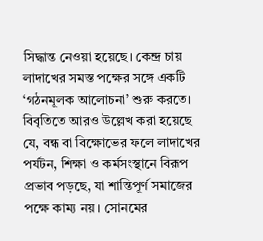সিদ্ধান্ত নেওয়া হয়েছে। কেন্দ্র চায় লাদাখের সমস্ত পক্ষের সঙ্গে একটি ‘গঠনমূলক আলোচনা’ শুরু করতে। বিবৃতিতে আরও উল্লেখ করা হয়েছে যে, বন্ধ বা বিক্ষোভের ফলে লাদাখের পর্যটন, শিক্ষা ও কর্মসংস্থানে বিরূপ প্রভাব পড়ছে, যা শান্তিপূর্ণ সমাজের পক্ষে কাম্য নয়। সোনমের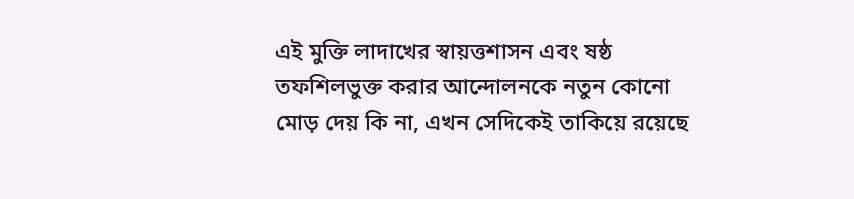এই মুক্তি লাদাখের স্বায়ত্তশাসন এবং ষষ্ঠ তফশিলভুক্ত করার আন্দোলনকে নতুন কোনো মোড় দেয় কি না, এখন সেদিকেই তাকিয়ে রয়েছে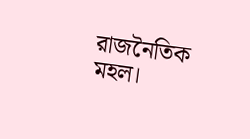রাজনৈতিক মহল।